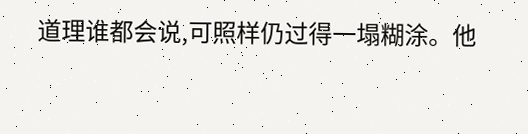道理谁都会说,可照样仍过得一塌糊涂。他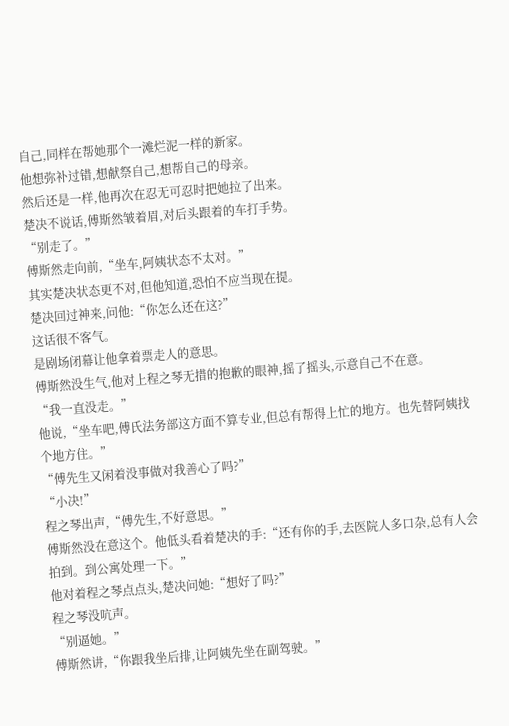自己,同样在帮她那个一滩烂泥一样的新家。
他想弥补过错,想献祭自己,想帮自己的母亲。
然后还是一样,他再次在忍无可忍时把她拉了出来。
楚决不说话,傅斯然皱着眉,对后头跟着的车打手势。
“别走了。”
傅斯然走向前,“坐车,阿姨状态不太对。”
其实楚决状态更不对,但他知道,恐怕不应当现在提。
楚决回过神来,问他:“你怎么还在这?”
这话很不客气。
是剧场闭幕让他拿着票走人的意思。
傅斯然没生气,他对上程之琴无措的抱歉的眼神,摇了摇头,示意自己不在意。
“我一直没走。”
他说,“坐车吧,傅氏法务部这方面不算专业,但总有帮得上忙的地方。也先替阿姨找个地方住。”
“傅先生又闲着没事做对我善心了吗?”
“小决!”
程之琴出声,“傅先生,不好意思。”
傅斯然没在意这个。他低头看着楚决的手:“还有你的手,去医院人多口杂,总有人会拍到。到公寓处理一下。”
他对着程之琴点点头,楚决问她:“想好了吗?”
程之琴没吭声。
“别逼她。”
傅斯然讲,“你跟我坐后排,让阿姨先坐在副驾驶。”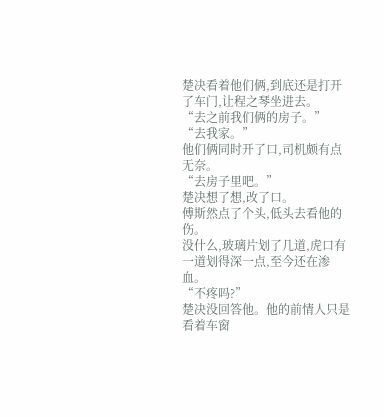楚决看着他们俩,到底还是打开了车门,让程之琴坐进去。
“去之前我们俩的房子。”
“去我家。”
他们俩同时开了口,司机颇有点无奈。
“去房子里吧。”
楚决想了想,改了口。
傅斯然点了个头,低头去看他的伤。
没什么,玻璃片划了几道,虎口有一道划得深一点,至今还在渗血。
“不疼吗?”
楚决没回答他。他的前情人只是看着车窗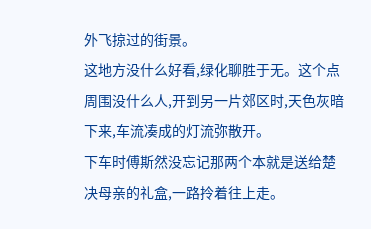外飞掠过的街景。
这地方没什么好看,绿化聊胜于无。这个点周围没什么人,开到另一片郊区时,天色灰暗下来,车流凑成的灯流弥散开。
下车时傅斯然没忘记那两个本就是送给楚决母亲的礼盒,一路拎着往上走。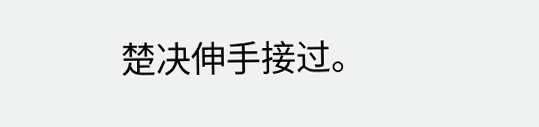楚决伸手接过。